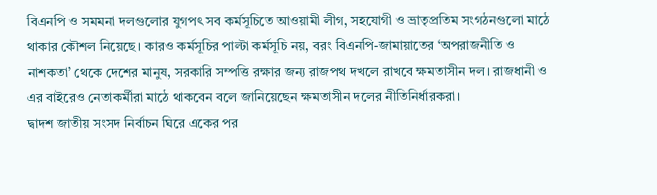বিএনপি ও সমমনা দলগুলোর যুগপৎ সব কর্মসূচিতে আওয়ামী লীগ, সহযোগী ও ভ্রাতৃপ্রতিম সংগঠনগুলো মাঠে থাকার কৌশল নিয়েছে। কারও কর্মসূচির পাল্টা কর্মসূচি নয়, বরং বিএনপি-জামায়াতের ‘অপরাজনীতি ও নাশকতা’ থেকে দেশের মানুষ, সরকারি সম্পত্তি রক্ষার জন্য রাজপথ দখলে রাখবে ক্ষমতাসীন দল। রাজধানী ও এর বাইরেও নেতাকর্মীরা মাঠে থাকবেন বলে জানিয়েছেন ক্ষমতাসীন দলের নীতিনির্ধারকরা।
দ্বাদশ জাতীয় সংসদ নির্বাচন ঘিরে একের পর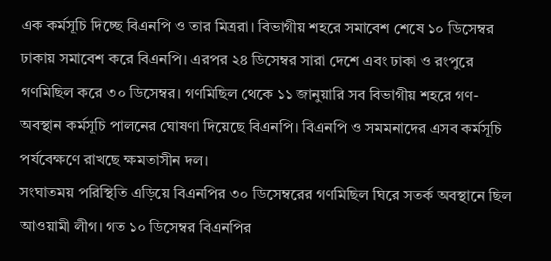এক কর্মসূচি দিচ্ছে বিএনপি ও তার মিত্ররা। বিভাগীয় শহরে সমাবেশ শেষে ১০ ডিসেম্বর ঢাকায় সমাবেশ করে বিএনপি। এরপর ২৪ ডিসেম্বর সারা দেশে এবং ঢাকা ও রংপুরে গণমিছিল করে ৩০ ডিসেম্বর। গণমিছিল থেকে ১১ জানুয়ারি সব বিভাগীয় শহরে গণ-অবস্থান কর্মসূচি পালনের ঘোষণা দিয়েছে বিএনপি। বিএনপি ও সমমনাদের এসব কর্মসূচি পর্যবেক্ষণে রাখছে ক্ষমতাসীন দল।
সংঘাতময় পরিস্থিতি এড়িয়ে বিএনপির ৩০ ডিসেম্বরের গণমিছিল ঘিরে সতর্ক অবস্থানে ছিল আওয়ামী লীগ। গত ১০ ডিসেম্বর বিএনপির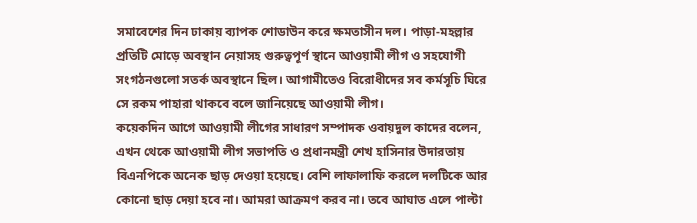সমাবেশের দিন ঢাকায় ব্যাপক শোডাউন করে ক্ষমতাসীন দল। পাড়া-মহল্লার প্রতিটি মোড়ে অবস্থান নেয়াসহ গুরুত্বপূর্ণ স্থানে আওয়ামী লীগ ও সহযোগী সংগঠনগুলো সতর্ক অবস্থানে ছিল। আগামীতেও বিরোধীদের সব কর্মসূচি ঘিরে সে রকম পাহারা থাকবে বলে জানিয়েছে আওয়ামী লীগ।
কয়েকদিন আগে আওয়ামী লীগের সাধারণ সম্পাদক ওবায়দুল কাদের বলেন, এখন থেকে আওয়ামী লীগ সভাপতি ও প্রধানমন্ত্রী শেখ হাসিনার উদারতায় বিএনপিকে অনেক ছাড় দেওয়া হয়েছে। বেশি লাফালাফি করলে দলটিকে আর কোনো ছাড় দেয়া হবে না। আমরা আক্রমণ করব না। তবে আঘাত এলে পাল্টা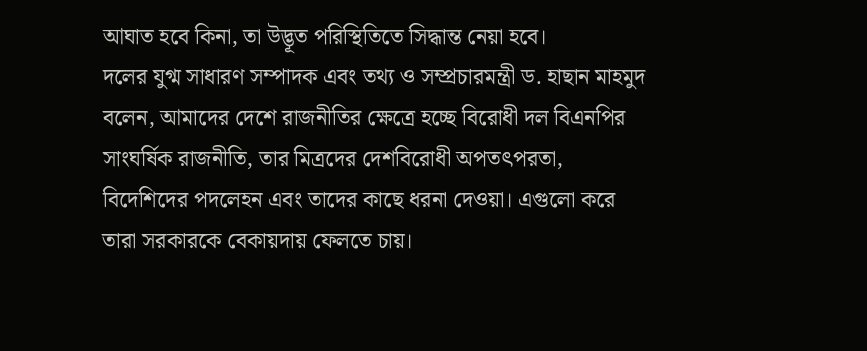আঘাত হবে কিনা, তা উদ্ভূত পরিস্থিতিতে সিদ্ধান্ত নেয়া হবে।
দলের যুগ্ম সাধারণ সম্পাদক এবং তথ্য ও সম্প্রচারমন্ত্রী ড. হাছান মাহমুদ বলেন, আমাদের দেশে রাজনীতির ক্ষেত্রে হচ্ছে বিরোধী দল বিএনপির সাংঘর্ষিক রাজনীতি, তার মিত্রদের দেশবিরোধী অপতৎপরতা, বিদেশিদের পদলেহন এবং তাদের কাছে ধরনা দেওয়া। এগুলো করে তারা সরকারকে বেকায়দায় ফেলতে চায়।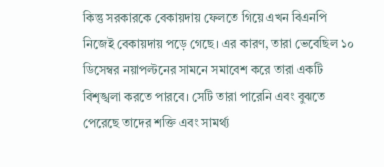কিন্তু সরকারকে বেকায়দায় ফেলতে গিয়ে এখন বিএনপি নিজেই বেকায়দায় পড়ে গেছে। এর কারণ, তারা ভেবেছিল ১০ ডিসেম্বর নয়াপল্টনের সামনে সমাবেশ করে তারা একটি বিশৃঙ্খলা করতে পারবে। সেটি তারা পারেনি এবং বুঝতে পেরেছে তাদের শক্তি এবং সামর্থ্য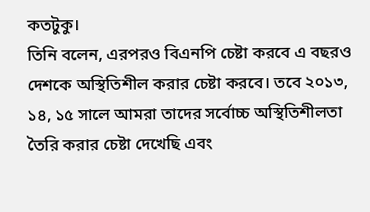কতটুকু।
তিনি বলেন, এরপরও বিএনপি চেষ্টা করবে এ বছরও দেশকে অস্থিতিশীল করার চেষ্টা করবে। তবে ২০১৩, ১৪, ১৫ সালে আমরা তাদের সর্বোচ্চ অস্থিতিশীলতা তৈরি করার চেষ্টা দেখেছি এবং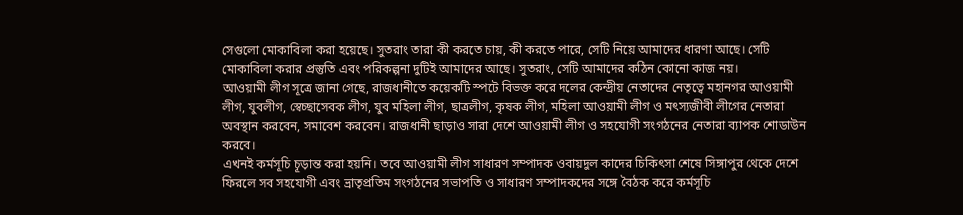সেগুলো মোকাবিলা করা হয়েছে। সুতরাং তারা কী করতে চায়, কী করতে পারে, সেটি নিয়ে আমাদের ধারণা আছে। সেটি মোকাবিলা করার প্রস্তুতি এবং পরিকল্পনা দুটিই আমাদের আছে। সুতরাং, সেটি আমাদের কঠিন কোনো কাজ নয়।
আওয়ামী লীগ সূত্রে জানা গেছে, রাজধানীতে কয়েকটি স্পটে বিভক্ত করে দলের কেন্দ্রীয় নেতাদের নেতৃত্বে মহানগর আওয়ামী লীগ, যুবলীগ, স্বেচ্ছাসেবক লীগ, যুব মহিলা লীগ, ছাত্রলীগ, কৃষক লীগ, মহিলা আওয়ামী লীগ ও মৎস্যজীবী লীগের নেতারা অবস্থান করবেন, সমাবেশ করবেন। রাজধানী ছাড়াও সারা দেশে আওয়ামী লীগ ও সহযোগী সংগঠনের নেতারা ব্যাপক শোডাউন করবে।
এখনই কর্মসূচি চূড়ান্ত করা হয়নি। তবে আওয়ামী লীগ সাধারণ সম্পাদক ওবায়দুল কাদের চিকিৎসা শেষে সিঙ্গাপুর থেকে দেশে ফিরলে সব সহযোগী এবং ভ্রাতৃপ্রতিম সংগঠনের সভাপতি ও সাধারণ সম্পাদকদের সঙ্গে বৈঠক করে কর্মসূচি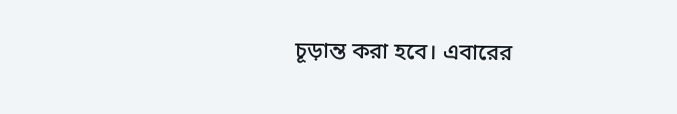চূড়ান্ত করা হবে। এবারের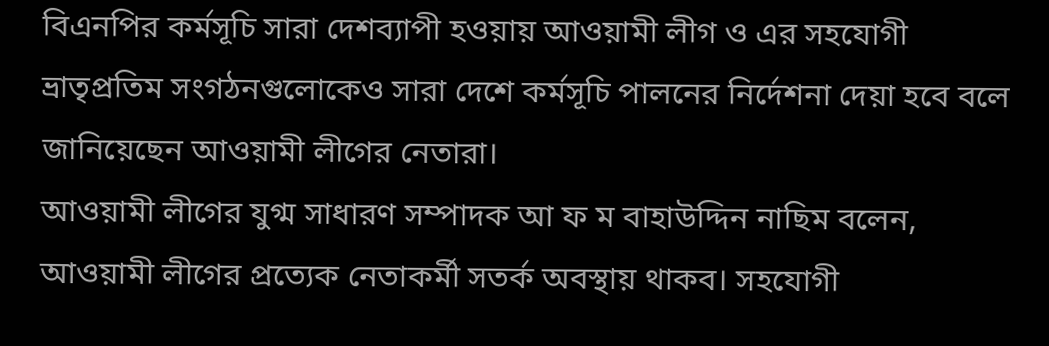বিএনপির কর্মসূচি সারা দেশব্যাপী হওয়ায় আওয়ামী লীগ ও এর সহযোগী ভ্রাতৃপ্রতিম সংগঠনগুলোকেও সারা দেশে কর্মসূচি পালনের নির্দেশনা দেয়া হবে বলে জানিয়েছেন আওয়ামী লীগের নেতারা।
আওয়ামী লীগের যুগ্ম সাধারণ সম্পাদক আ ফ ম বাহাউদ্দিন নাছিম বলেন, আওয়ামী লীগের প্রত্যেক নেতাকর্মী সতর্ক অবস্থায় থাকব। সহযোগী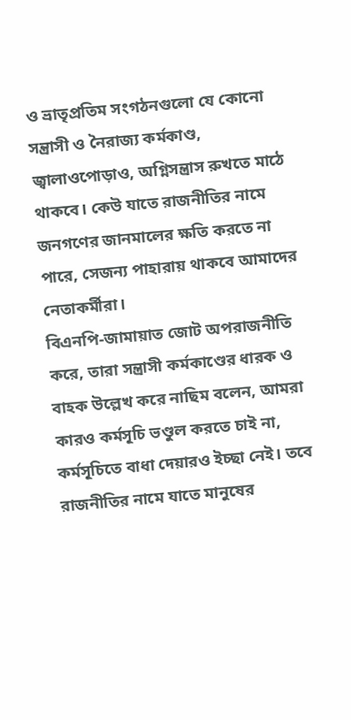ও ভ্রাতৃপ্রতিম সংগঠনগুলো যে কোনো সন্ত্রাসী ও নৈরাজ্য কর্মকাণ্ড, জ্বালাওপোড়াও, অগ্নিসন্ত্রাস রুখতে মাঠে থাকবে। কেউ যাতে রাজনীতির নামে জনগণের জানমালের ক্ষতি করতে না পারে, সেজন্য পাহারায় থাকবে আমাদের নেতাকর্মীরা।
বিএনপি-জামায়াত জোট অপরাজনীতি করে, তারা সন্ত্রাসী কর্মকাণ্ডের ধারক ও বাহক উল্লেখ করে নাছিম বলেন, আমরা কারও কর্মসূচি ভণ্ডুল করতে চাই না, কর্মসূচিতে বাধা দেয়ারও ইচ্ছা নেই। তবে রাজনীতির নামে যাতে মানুষের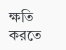ক্ষতি করতে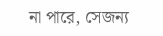না পারে, সেজন্য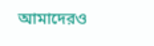আমাদেরও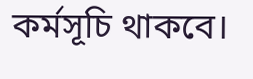কর্মসূচি থাকবে।